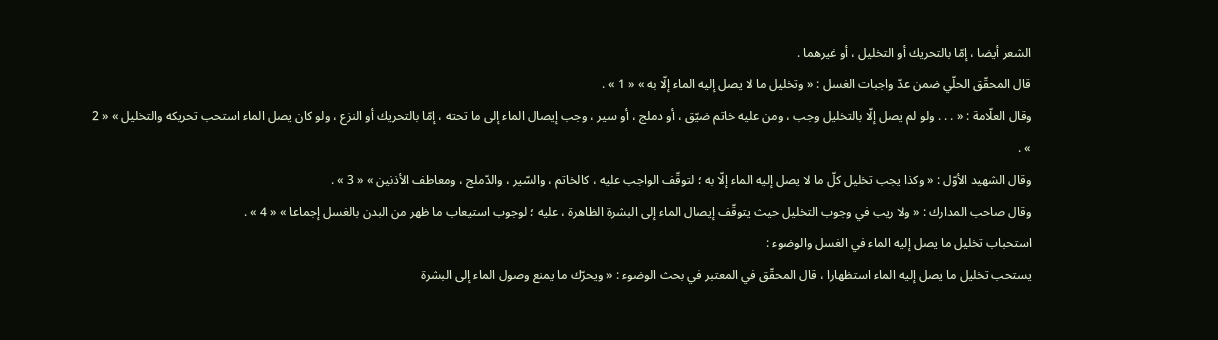الشعر أيضا ، إمّا بالتحريك أو التخليل ، أو غيرهما .
قال المحقّق الحلّي ضمن عدّ واجبات الغسل : « وتخليل ما لا يصل إليه الماء إلّا به » « 1 » .
وقال العلّامة : « . . . ولو لم يصل إلّا بالتخليل وجب ، ومن عليه خاتم ضيّق ، أو دملج ، أو سير ، وجب إيصال الماء إلى ما تحته ، إمّا بالتحريك أو النزع ، ولو كان يصل الماء استحب تحريكه والتخليل » « 2 » .
وقال الشهيد الأوّل : « وكذا يجب تخليل كلّ ما لا يصل إليه الماء إلّا به ؛ لتوقّف الواجب عليه ، كالخاتم ، والسّير ، والدّملج ، ومعاطف الأذنين » « 3 » .
وقال صاحب المدارك : « ولا ريب في وجوب التخليل حيث يتوقّف إيصال الماء إلى البشرة الظاهرة ، عليه ؛ لوجوب استيعاب ما ظهر من البدن بالغسل إجماعا » « 4 » .
استحباب تخليل ما يصل إليه الماء في الغسل والوضوء :
يستحب تخليل ما يصل إليه الماء استظهارا ، قال المحقّق في المعتبر في بحث الوضوء : « ويحرّك ما يمنع وصول الماء إلى البشرة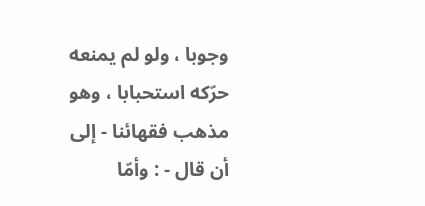وجوبا ، ولو لم يمنعه حرّكه استحبابا ، وهو مذهب فقهائنا - إلى أن قال - : وأمّا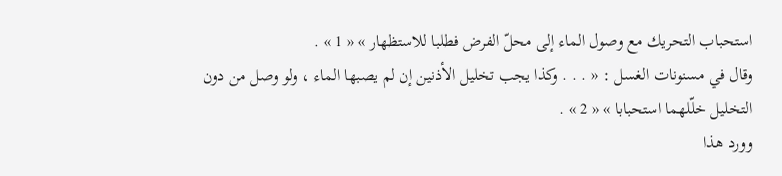استحباب التحريك مع وصول الماء إلى محلّ الفرض فطلبا للاستظهار » « 1 » .
وقال في مسنونات الغسل : « . . . وكذا يجب تخليل الأذنين إن لم يصبها الماء ، ولو وصل من دون التخليل خلّلهما استحبابا » « 2 » .
وورد هذا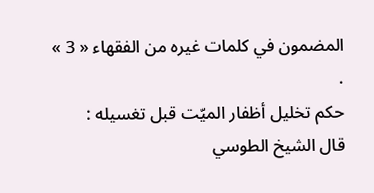المضمون في كلمات غيره من الفقهاء « 3 » .
حكم تخليل أظفار الميّت قبل تغسيله :
قال الشيخ الطوسي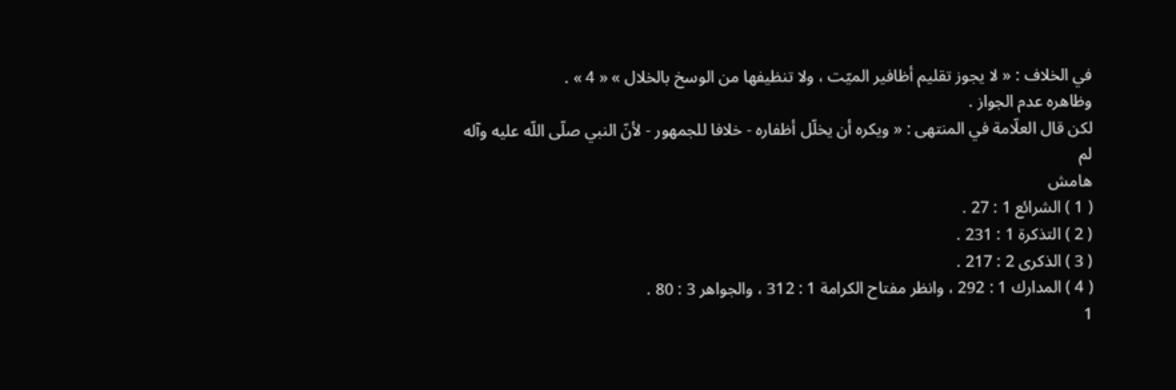في الخلاف : « لا يجوز تقليم أظافير الميّت ، ولا تنظيفها من الوسخ بالخلال » « 4 » .
وظاهره عدم الجواز .
لكن قال العلّامة في المنتهى : « ويكره أن يخلّل أظفاره - خلافا للجمهور - لأنّ النبي صلّى اللّه عليه وآله لم
هامش
( 1 ) الشرائع 1 : 27 .
( 2 ) التذكرة 1 : 231 .
( 3 ) الذكرى 2 : 217 .
( 4 ) المدارك 1 : 292 ، وانظر مفتاح الكرامة 1 : 312 ، والجواهر 3 : 80 .
1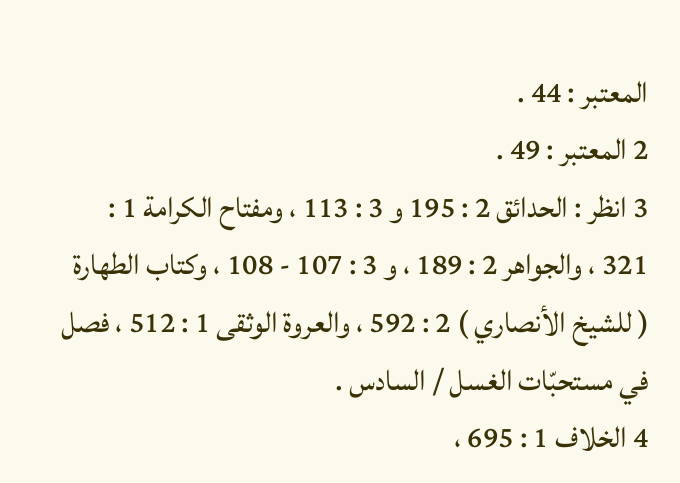المعتبر : 44 .
2 المعتبر : 49 .
3 انظر : الحدائق 2 : 195 و 3 : 113 ، ومفتاح الكرامة 1 : 321 ، والجواهر 2 : 189 ، و 3 : 107 - 108 ، وكتاب الطهارة ( للشيخ الأنصاري ) 2 : 592 ، والعروة الوثقى 1 : 512 ، فصل في مستحبّات الغسل / السادس .
4 الخلاف 1 : 695 ،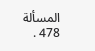المسألة 478 .